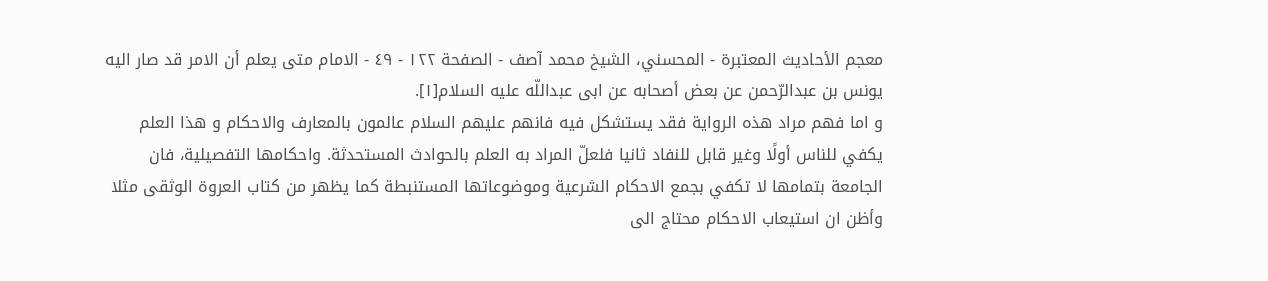معجم الأحاديث المعتبرة - المحسني، الشيخ محمد آصف - الصفحة ١٢٢ - ٤٩ - الامام متى يعلم أن الامر قد صار اليه
يونس بن عبدالرّحمن عن بعض أصحابه عن ابى عبداللّه عليه السلام[١].
و اما فهم مراد هذه الرواية فقد يستشكل فيه فانهم عليهم السلام عالمون بالمعارف والاحكام و هذا العلم يكفي للناس أولًا وغير قابل للنفاد ثانيا فلعلّ المراد به العلم بالحوادث المستحدثة. واحكامها التفصيلية، فان الجامعة بتمامها لا تكفي بجمع الاحكام الشرعية وموضوعاتها المستنبطة كما يظهر من كتاب العروة الوثقى مثلا وأظن ان استيعاب الاحكام محتاج الى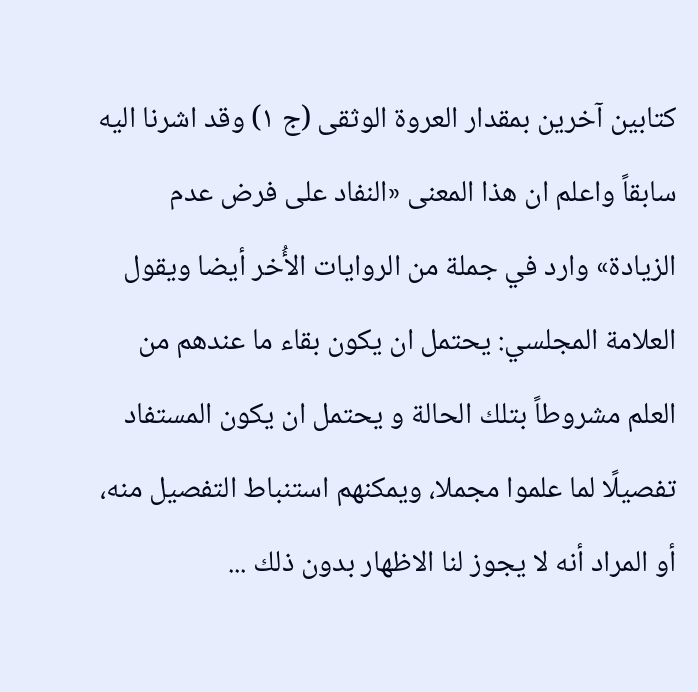كتابين آخرين بمقدار العروة الوثقى (ج ١) وقد اشرنا اليه سابقاً واعلم ان هذا المعنى «النفاد على فرض عدم الزيادة» وارد في جملة من الروايات الأُخر أيضا ويقول العلامة المجلسي: يحتمل ان يكون بقاء ما عندهم من العلم مشروطاً بتلك الحالة و يحتمل ان يكون المستفاد تفصيلًا لما علموا مجملا، ويمكنهم استنباط التفصيل منه، أو المراد أنه لا يجوز لنا الاظهار بدون ذلك ...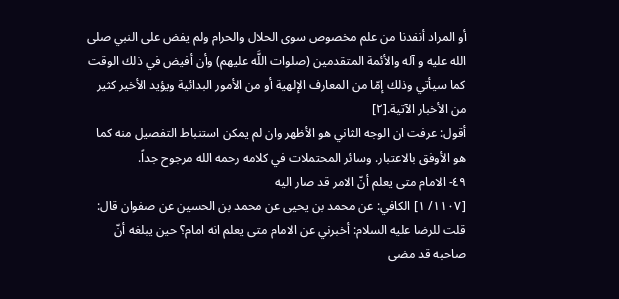أو المراد أنفدنا من علم مخصوص سوى الحلال والحرام ولم يفض على النبي صلى الله عليه و آله والأئمة المتقدمين (صلوات اللَّه عليهم) وأن أفيض في ذلك الوقت كما سيأتي وذلك إمّا من المعارف الإلهية أو من الأمور البدائية ويؤيد الأخير كثير من الأخبار الآتية.[٢]
أقول: عرفت ان الوجه الثاني هو الأظهر وان لم يمكن استنباط التفصيل منه كما هو الأوفق بالاعتبار. وسائر المحتملات في كلامه رحمه الله مرجوح جداً.
٤٩- الامام متى يعلم أنّ الامر قد صار اليه
[١١٠٧/ ١] الكافي: عن محمد بن يحيى عن محمد بن الحسين عن صفوان قال: قلت للرضا عليه السلام: أخبرني عن الامام متى يعلم انه امام؟ حين يبلغه أنّ صاحبه قد مضى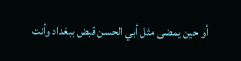أو حين يمضى مثل أبي الحسن قبض ببغداد وأنت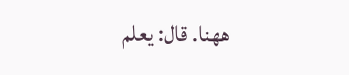ههنا. قال: يعلم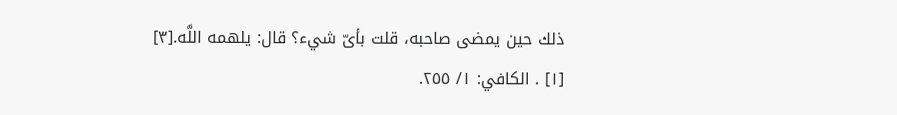ذلك حين يمضى صاحبه، قلت بأىّ شيء؟ قال: يلهمه اللَّه.[٣]
[١] . الكافي: ١/ ٢٥٥.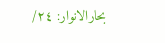بحارالانوار: ٢٤/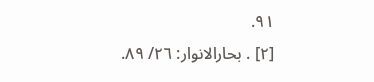٩١.
[٢] . بحارالانوار: ٢٦/ ٨٩.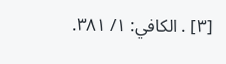[٣] . الكافي: ١/ ٣٨١.